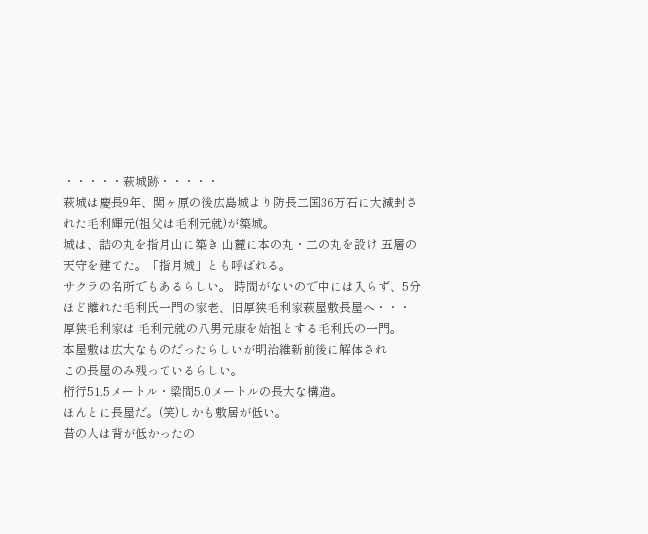・・・・・萩城跡・・・・・
萩城は慶長9年、関ヶ原の後広島城より防長二国36万石に大減封された毛利輝元(祖父は毛利元就)が築城。
城は、詰の丸を指月山に築き 山麓に本の丸・二の丸を設け 五層の天守を建てた。「指月城」とも呼ばれる。
サクラの名所でもあるらしい。 時間がないので中には入らず、5分ほど離れた毛利氏一門の家老、旧厚狭毛利家萩屋敷長屋へ・・・
厚狭毛利家は 毛利元就の八男元康を始祖とする毛利氏の一門。
本屋敷は広大なものだったらしいが明治維新前後に解体され
この長屋のみ残っているらしい。
桁行51.5メートル・梁間5.0メートルの長大な構造。
ほんとに長屋だ。(笑)しかも敷居が低い。
昔の人は背が低かったの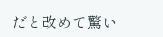だと改めて驚い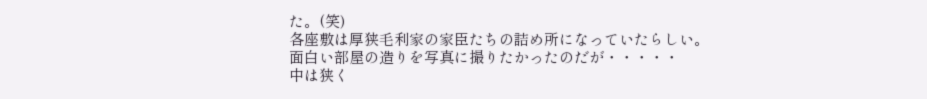た。(笑)
各座敷は厚狭毛利家の家臣たちの詰め所になっていたらしい。
面白い部屋の造りを写真に撮りたかったのだが・・・・・
中は狭く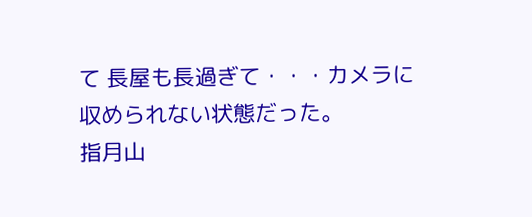て 長屋も長過ぎて・・・カメラに収められない状態だった。
指月山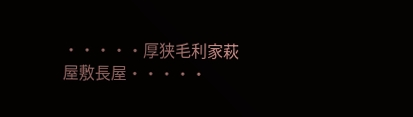・・・・・厚狭毛利家萩屋敷長屋・・・・・